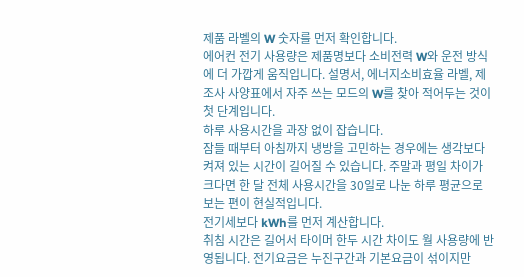제품 라벨의 W 숫자를 먼저 확인합니다.
에어컨 전기 사용량은 제품명보다 소비전력 W와 운전 방식에 더 가깝게 움직입니다. 설명서, 에너지소비효율 라벨, 제조사 사양표에서 자주 쓰는 모드의 W를 찾아 적어두는 것이 첫 단계입니다.
하루 사용시간을 과장 없이 잡습니다.
잠들 때부터 아침까지 냉방을 고민하는 경우에는 생각보다 켜져 있는 시간이 길어질 수 있습니다. 주말과 평일 차이가 크다면 한 달 전체 사용시간을 30일로 나눈 하루 평균으로 보는 편이 현실적입니다.
전기세보다 kWh를 먼저 계산합니다.
취침 시간은 길어서 타이머 한두 시간 차이도 월 사용량에 반영됩니다. 전기요금은 누진구간과 기본요금이 섞이지만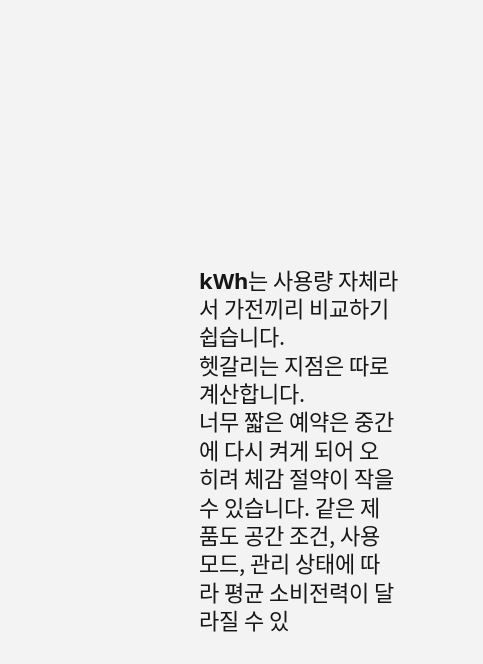kWh는 사용량 자체라서 가전끼리 비교하기 쉽습니다.
헷갈리는 지점은 따로 계산합니다.
너무 짧은 예약은 중간에 다시 켜게 되어 오히려 체감 절약이 작을 수 있습니다. 같은 제품도 공간 조건, 사용 모드, 관리 상태에 따라 평균 소비전력이 달라질 수 있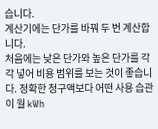습니다.
계산기에는 단가를 바꿔 두 번 계산합니다.
처음에는 낮은 단가와 높은 단가를 각각 넣어 비용 범위를 보는 것이 좋습니다. 정확한 청구액보다 어떤 사용 습관이 월 kWh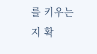를 키우는지 확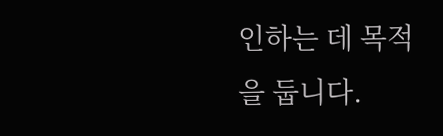인하는 데 목적을 둡니다.